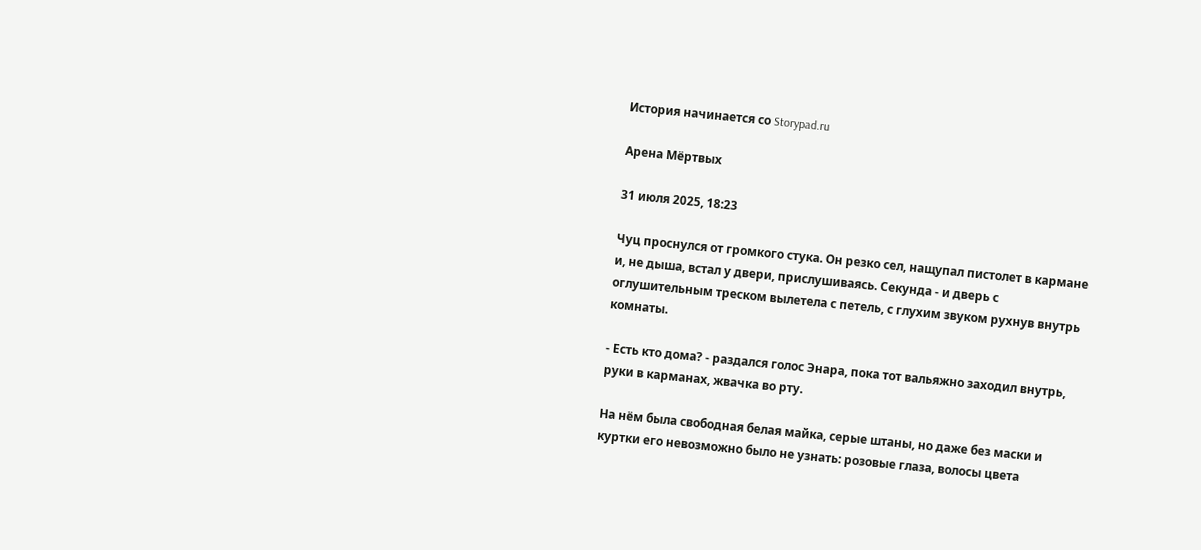История начинается со Storypad.ru

Арена Мёртвых

31 июля 2025, 18:23

Чуц проснулся от громкого стука. Он резко сел, нащупал пистолет в кармане и, не дыша, встал у двери, прислушиваясь. Секунда - и дверь с оглушительным треском вылетела с петель, с глухим звуком рухнув внутрь комнаты.

- Есть кто дома? - раздался голос Энара, пока тот вальяжно заходил внутрь, руки в карманах, жвачка во рту.

На нём была свободная белая майка, серые штаны, но даже без маски и куртки его невозможно было не узнать: розовые глаза, волосы цвета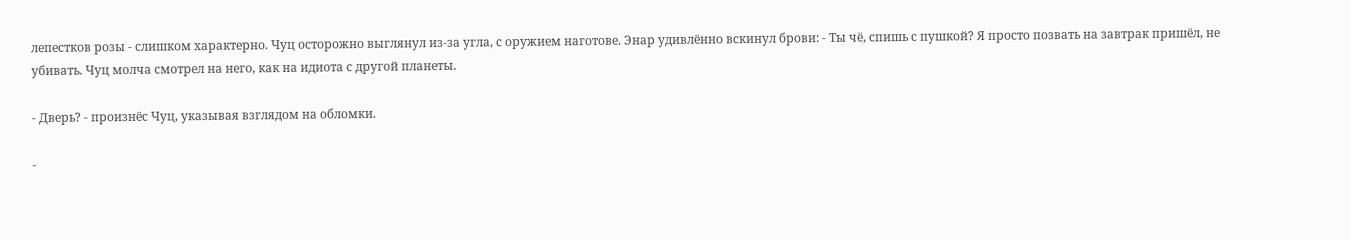лепестков розы - слишком характерно. Чуц осторожно выглянул из-за угла, с оружием наготове. Энар удивлённо вскинул брови: - Ты чё, спишь с пушкой? Я просто позвать на завтрак пришёл, не убивать. Чуц молча смотрел на него, как на идиота с другой планеты.

- Дверь? - произнёс Чуц, указывая взглядом на обломки.

-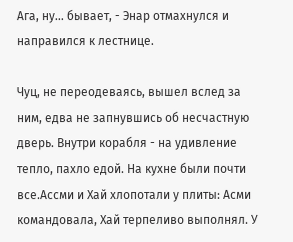Ага, ну... бывает, - Энар отмахнулся и направился к лестнице.

Чуц, не переодеваясь, вышел вслед за ним, едва не запнувшись об несчастную дверь. Внутри корабля - на удивление тепло, пахло едой. На кухне были почти все.Ассми и Хай хлопотали у плиты: Асми командовала, Хай терпеливо выполнял. У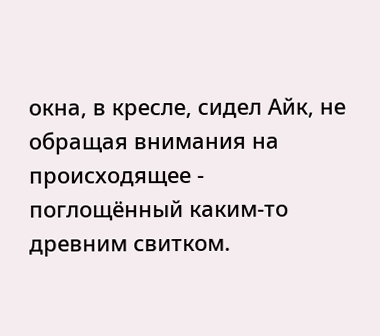окна, в кресле, сидел Айк, не обращая внимания на происходящее - поглощённый каким-то древним свитком.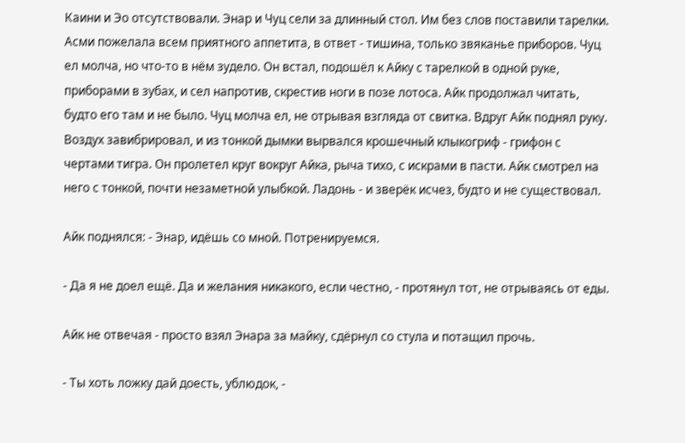Каини и Эо отсутствовали. Энар и Чуц сели за длинный стол. Им без слов поставили тарелки. Асми пожелала всем приятного аппетита, в ответ - тишина, только звяканье приборов. Чуц ел молча, но что-то в нём зудело. Он встал, подошёл к Айку с тарелкой в одной руке, приборами в зубах, и сел напротив, скрестив ноги в позе лотоса. Айк продолжал читать, будто его там и не было. Чуц молча ел, не отрывая взгляда от свитка. Вдруг Айк поднял руку. Воздух завибрировал, и из тонкой дымки вырвался крошечный клыкогриф - грифон с чертами тигра. Он пролетел круг вокруг Айка, рыча тихо, с искрами в пасти. Айк смотрел на него с тонкой, почти незаметной улыбкой. Ладонь - и зверёк исчез, будто и не существовал.

Айк поднялся: - Энар, идёшь со мной. Потренируемся.

- Да я не доел ещё. Да и желания никакого, если честно, - протянул тот, не отрываясь от еды.

Айк не отвечая - просто взял Энара за майку, сдёрнул со стула и потащил прочь.

- Ты хоть ложку дай доесть, ублюдок, -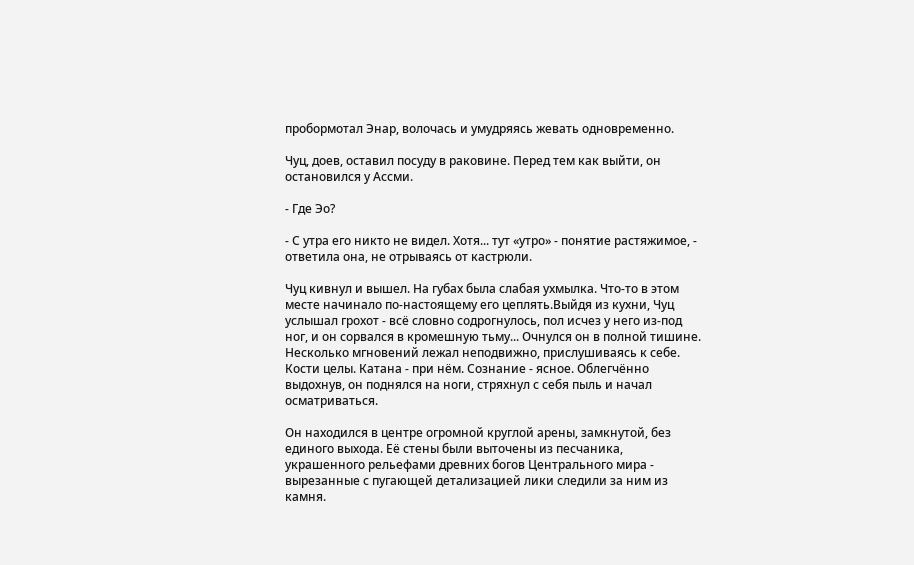пробормотал Энар, волочась и умудряясь жевать одновременно.

Чуц, доев, оставил посуду в раковине. Перед тем как выйти, он остановился у Ассми.

- Где Эо?

- С утра его никто не видел. Хотя... тут «утро» - понятие растяжимое, - ответила она, не отрываясь от кастрюли.

Чуц кивнул и вышел. На губах была слабая ухмылка. Что-то в этом месте начинало по-настоящему его цеплять.Выйдя из кухни, Чуц услышал грохот - всё словно содрогнулось, пол исчез у него из-под ног, и он сорвался в кромешную тьму... Очнулся он в полной тишине. Несколько мгновений лежал неподвижно, прислушиваясь к себе. Кости целы. Катана - при нём. Сознание - ясное. Облегчённо выдохнув, он поднялся на ноги, стряхнул с себя пыль и начал осматриваться.

Он находился в центре огромной круглой арены, замкнутой, без единого выхода. Её стены были выточены из песчаника, украшенного рельефами древних богов Центрального мира - вырезанные с пугающей детализацией лики следили за ним из камня.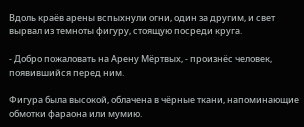Вдоль краёв арены вспыхнули огни, один за другим, и свет вырвал из темноты фигуру, стоящую посреди круга.

- Добро пожаловать на Арену Мёртвых, - произнёс человек, появившийся перед ним.

Фигура была высокой, облачена в чёрные ткани, напоминающие обмотки фараона или мумию.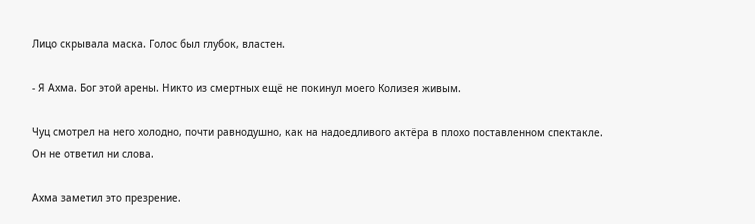Лицо скрывала маска. Голос был глубок, властен.

- Я Ахма. Бог этой арены. Никто из смертных ещё не покинул моего Колизея живым.

Чуц смотрел на него холодно, почти равнодушно, как на надоедливого актёра в плохо поставленном спектакле. Он не ответил ни слова.

Ахма заметил это презрение.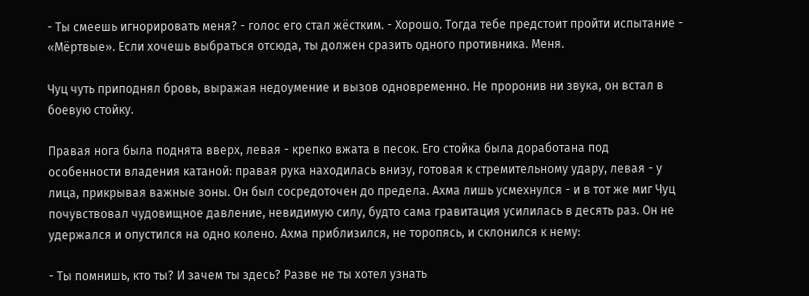- Ты смеешь игнорировать меня? - голос его стал жёстким. - Хорошо. Тогда тебе предстоит пройти испытание - «Мёртвые». Если хочешь выбраться отсюда, ты должен сразить одного противника. Меня.

Чуц чуть приподнял бровь, выражая недоумение и вызов одновременно. Не проронив ни звука, он встал в боевую стойку.

Правая нога была поднята вверх, левая - крепко вжата в песок. Его стойка была доработана под особенности владения катаной: правая рука находилась внизу, готовая к стремительному удару, левая - у лица, прикрывая важные зоны. Он был сосредоточен до предела. Ахма лишь усмехнулся - и в тот же миг Чуц почувствовал чудовищное давление, невидимую силу, будто сама гравитация усилилась в десять раз. Он не удержался и опустился на одно колено. Ахма приблизился, не торопясь, и склонился к нему:

- Ты помнишь, кто ты? И зачем ты здесь? Разве не ты хотел узнать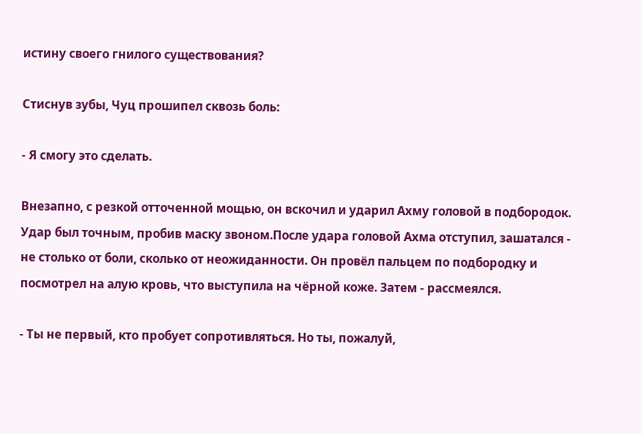истину своего гнилого существования?

Стиснув зубы, Чуц прошипел сквозь боль:

- Я смогу это сделать.

Внезапно, с резкой отточенной мощью, он вскочил и ударил Ахму головой в подбородок. Удар был точным, пробив маску звоном.После удара головой Ахма отступил, зашатался - не столько от боли, сколько от неожиданности. Он провёл пальцем по подбородку и посмотрел на алую кровь, что выступила на чёрной коже. Затем - рассмеялся.

- Ты не первый, кто пробует сопротивляться. Но ты, пожалуй,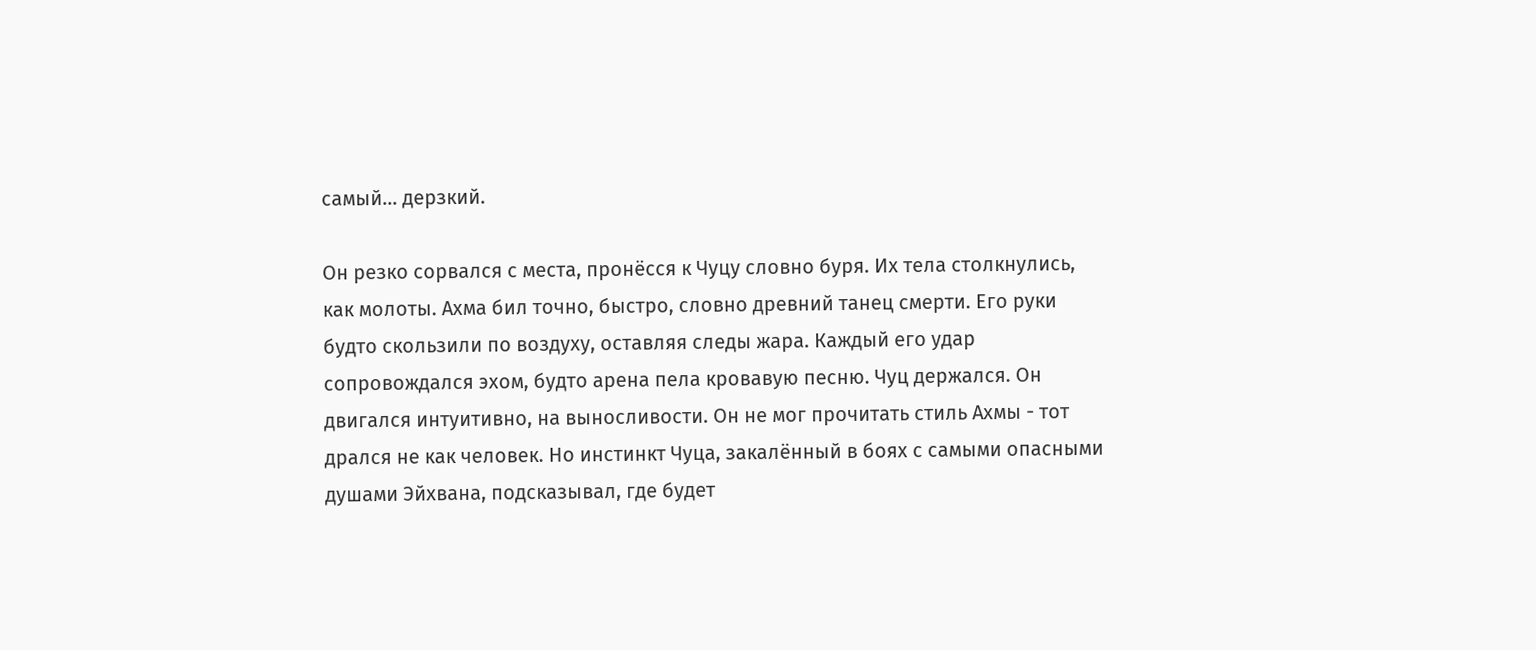самый... дерзкий.

Он резко сорвался с места, пронёсся к Чуцу словно буря. Их тела столкнулись, как молоты. Ахма бил точно, быстро, словно древний танец смерти. Его руки будто скользили по воздуху, оставляя следы жара. Каждый его удар сопровождался эхом, будто арена пела кровавую песню. Чуц держался. Он двигался интуитивно, на выносливости. Он не мог прочитать стиль Ахмы - тот дрался не как человек. Но инстинкт Чуца, закалённый в боях с самыми опасными душами Эйхвана, подсказывал, где будет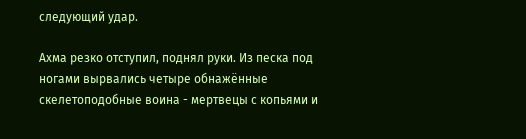следующий удар.

Ахма резко отступил, поднял руки. Из песка под ногами вырвались четыре обнажённые скелетоподобные воина - мертвецы с копьями и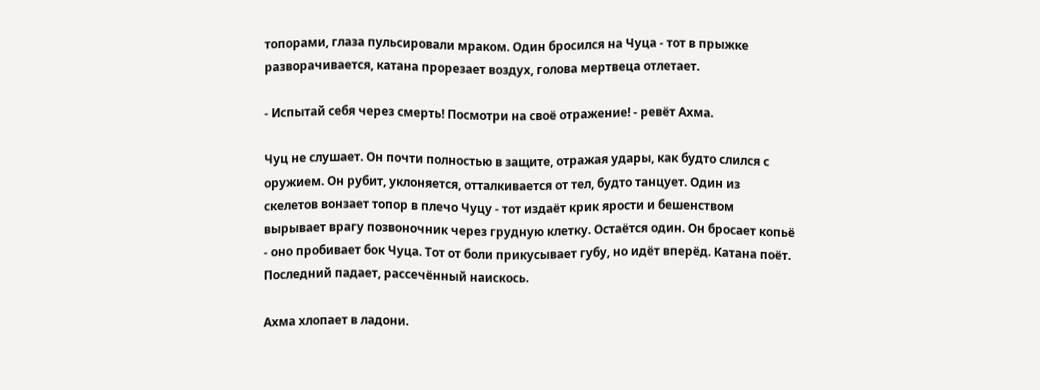топорами, глаза пульсировали мраком. Один бросился на Чуца - тот в прыжке разворачивается, катана прорезает воздух, голова мертвеца отлетает.

- Испытай себя через смерть! Посмотри на своё отражение! - ревёт Ахма.

Чуц не слушает. Он почти полностью в защите, отражая удары, как будто слился с оружием. Он рубит, уклоняется, отталкивается от тел, будто танцует. Один из скелетов вонзает топор в плечо Чуцу - тот издаёт крик ярости и бешенством вырывает врагу позвоночник через грудную клетку. Остаётся один. Он бросает копьё - оно пробивает бок Чуца. Тот от боли прикусывает губу, но идёт вперёд. Катана поёт. Последний падает, рассечённый наискось.

Ахма хлопает в ладони.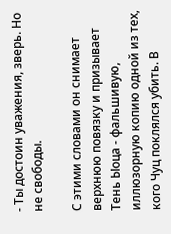- Ты достоин уважения, зверь. Но не свободы.

С этими словами он снимает верхнюю повязку и призывает Тень Ыоца - фальшивую, иллюзорную копию одной из тех, кого Чуц поклялся убить. В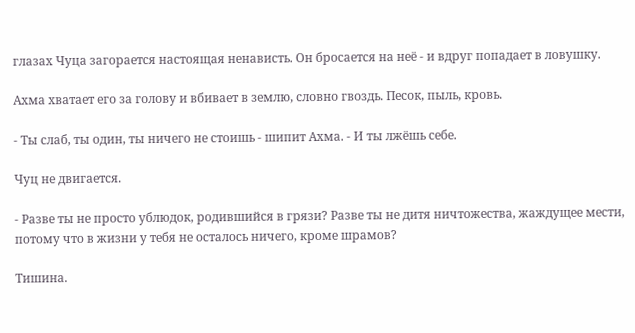глазах Чуца загорается настоящая ненависть. Он бросается на неё - и вдруг попадает в ловушку.

Ахма хватает его за голову и вбивает в землю, словно гвоздь. Песок, пыль, кровь.

- Ты слаб, ты один, ты ничего не стоишь - шипит Ахма. - И ты лжёшь себе.

Чуц не двигается.

- Разве ты не просто ублюдок, родившийся в грязи? Разве ты не дитя ничтожества, жаждущее мести, потому что в жизни у тебя не осталось ничего, кроме шрамов?

Тишина.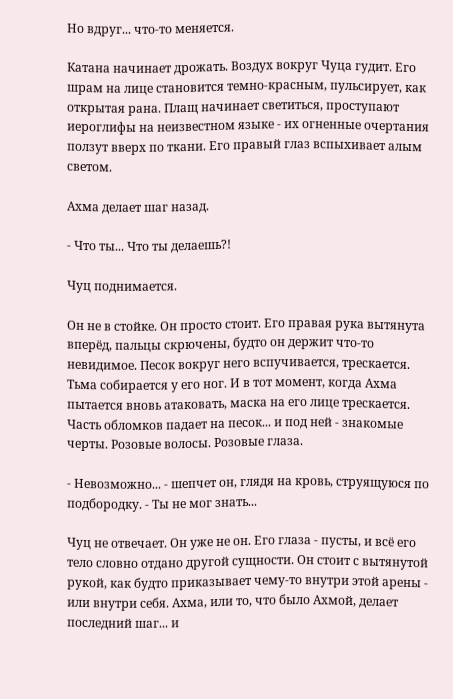Но вдруг... что-то меняется.

Катана начинает дрожать. Воздух вокруг Чуца гудит. Его шрам на лице становится темно-красным, пульсирует, как открытая рана. Плащ начинает светиться, проступают иероглифы на неизвестном языке - их огненные очертания ползут вверх по ткани. Его правый глаз вспыхивает алым светом.

Ахма делает шаг назад.

- Что ты... Что ты делаешь?!

Чуц поднимается.

Он не в стойке. Он просто стоит. Его правая рука вытянута вперёд, пальцы скрючены, будто он держит что-то невидимое. Песок вокруг него вспучивается, трескается. Тьма собирается у его ног. И в тот момент, когда Ахма пытается вновь атаковать, маска на его лице трескается. Часть обломков падает на песок... и под ней - знакомые черты. Розовые волосы. Розовые глаза.

- Невозможно... - шепчет он, глядя на кровь, струящуюся по подбородку. - Ты не мог знать...

Чуц не отвечает. Он уже не он. Его глаза - пусты, и всё его тело словно отдано другой сущности. Он стоит с вытянутой рукой, как будто приказывает чему-то внутри этой арены - или внутри себя. Ахма, или то, что было Ахмой, делает последний шаг... и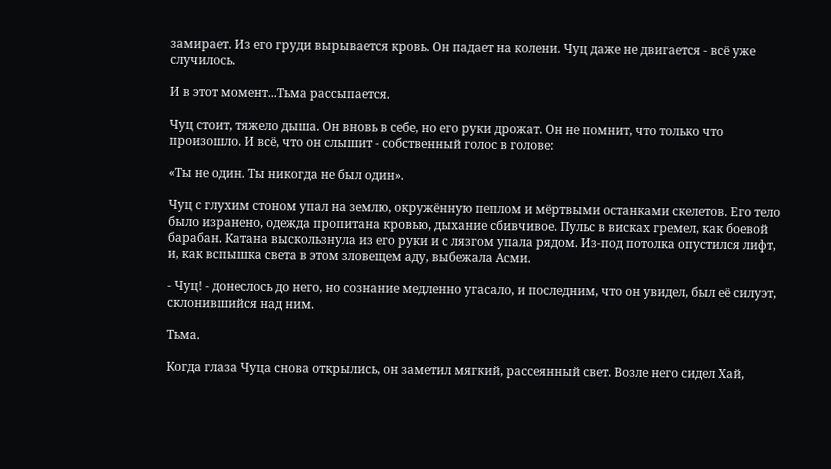замирает. Из его груди вырывается кровь. Он падает на колени. Чуц даже не двигается - всё уже случилось.

И в этот момент...Тьма рассыпается.

Чуц стоит, тяжело дыша. Он вновь в себе, но его руки дрожат. Он не помнит, что только что произошло. И всё, что он слышит - собственный голос в голове:

«Ты не один. Ты никогда не был один».

Чуц с глухим стоном упал на землю, окружённую пеплом и мёртвыми останками скелетов. Его тело было изранено, одежда пропитана кровью, дыхание сбивчивое. Пульс в висках гремел, как боевой барабан. Катана выскользнула из его руки и с лязгом упала рядом. Из-под потолка опустился лифт, и, как вспышка света в этом зловещем аду, выбежала Асми.

- Чуц! - донеслось до него, но сознание медленно угасало, и последним, что он увидел, был её силуэт, склонившийся над ним.

Тьма.

Когда глаза Чуца снова открылись, он заметил мягкий, рассеянный свет. Возле него сидел Хай,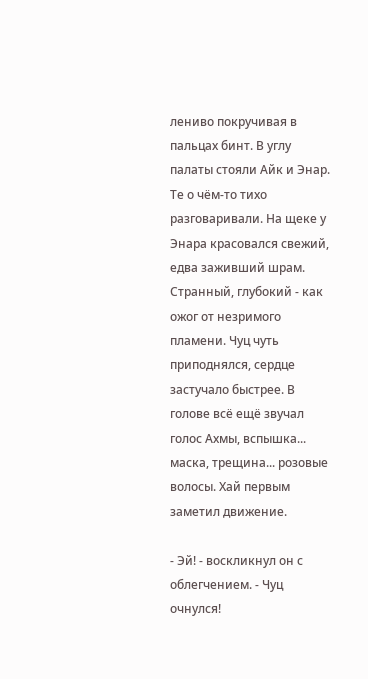лениво покручивая в пальцах бинт. В углу палаты стояли Айк и Энар. Те о чём-то тихо разговаривали. На щеке у Энара красовался свежий, едва заживший шрам. Странный, глубокий - как ожог от незримого пламени. Чуц чуть приподнялся, сердце застучало быстрее. В голове всё ещё звучал голос Ахмы, вспышка... маска, трещина... розовые волосы. Хай первым заметил движение.

- Эй! - воскликнул он с облегчением. - Чуц очнулся!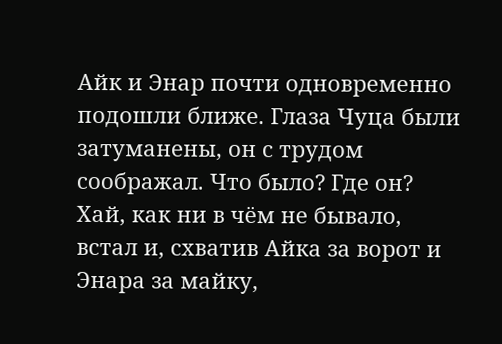Айк и Энар почти одновременно подошли ближе. Глаза Чуца были затуманены, он с трудом соображал. Что было? Где он? Хай, как ни в чём не бывало, встал и, схватив Айка за ворот и Энара за майку,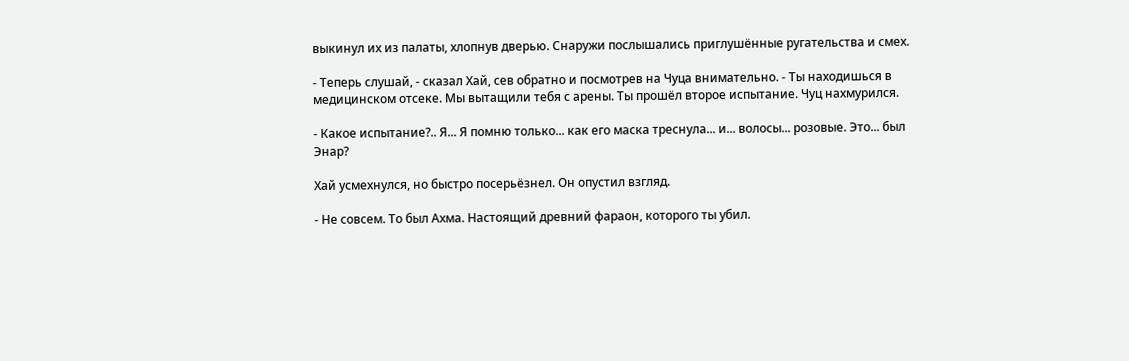выкинул их из палаты, хлопнув дверью. Снаружи послышались приглушённые ругательства и смех.

- Теперь слушай, - сказал Хай, сев обратно и посмотрев на Чуца внимательно. - Ты находишься в медицинском отсеке. Мы вытащили тебя с арены. Ты прошёл второе испытание. Чуц нахмурился.

- Какое испытание?.. Я... Я помню только... как его маска треснула... и... волосы... розовые. Это... был Энар?

Хай усмехнулся, но быстро посерьёзнел. Он опустил взгляд.

- Не совсем. То был Ахма. Настоящий древний фараон, которого ты убил.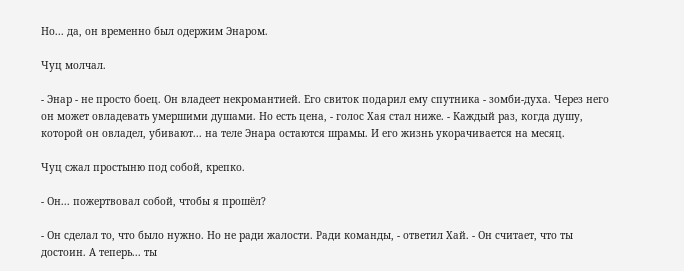Но... да, он временно был одержим Энаром.

Чуц молчал.

- Энар - не просто боец. Он владеет некромантией. Его свиток подарил ему спутника - зомби-духа. Через него он может овладевать умершими душами. Но есть цена, - голос Хая стал ниже. - Каждый раз, когда душу, которой он овладел, убивают... на теле Энара остаются шрамы. И его жизнь укорачивается на месяц.

Чуц сжал простыню под собой, крепко.

- Он... пожертвовал собой, чтобы я прошёл?

- Он сделал то, что было нужно. Но не ради жалости. Ради команды, - ответил Хай. - Он считает, что ты достоин. А теперь... ты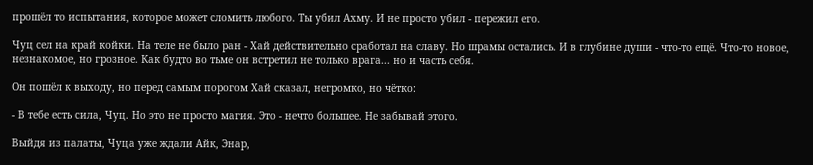прошёл то испытания, которое может сломить любого. Ты убил Ахму. И не просто убил - пережил его.

Чуц сел на край койки. На теле не было ран - Хай действительно сработал на славу. Но шрамы остались. И в глубине души - что-то ещё. Что-то новое, незнакомое, но грозное. Как будто во тьме он встретил не только врага... но и часть себя.

Он пошёл к выходу, но перед самым порогом Хай сказал, негромко, но чётко:

- В тебе есть сила, Чуц. Но это не просто магия. Это - нечто большее. Не забывай этого.

Выйдя из палаты, Чуца уже ждали Айк, Энар,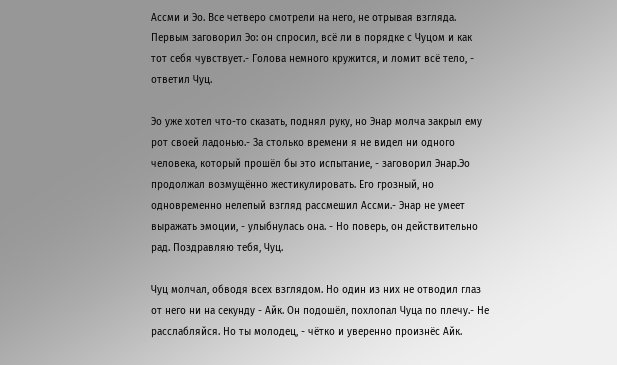Ассми и Эо. Все четверо смотрели на него, не отрывая взгляда. Первым заговорил Эо: он спросил, всё ли в порядке с Чуцом и как тот себя чувствует.- Голова немного кружится, и ломит всё тело, - ответил Чуц.

Эо уже хотел что-то сказать, поднял руку, но Энар молча закрыл ему рот своей ладонью.- За столько времени я не видел ни одного человека, который прошёл бы это испытание, - заговорил Энар.Эо продолжал возмущённо жестикулировать. Его грозный, но одновременно нелепый взгляд рассмешил Ассми.- Энар не умеет выражать эмоции, - улыбнулась она. - Но поверь, он действительно рад. Поздравляю тебя, Чуц.

Чуц молчал, обводя всех взглядом. Но один из них не отводил глаз от него ни на секунду - Айк. Он подошёл, похлопал Чуца по плечу.- Не расслабляйся. Но ты молодец, - чётко и уверенно произнёс Айк.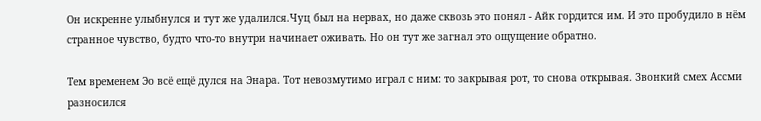Он искренне улыбнулся и тут же удалился.Чуц был на нервах, но даже сквозь это понял - Айк гордится им. И это пробудило в нём странное чувство, будто что-то внутри начинает оживать. Но он тут же загнал это ощущение обратно.

Тем временем Эо всё ещё дулся на Энара. Тот невозмутимо играл с ним: то закрывая рот, то снова открывая. Звонкий смех Ассми разносился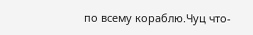по всему кораблю.Чуц что-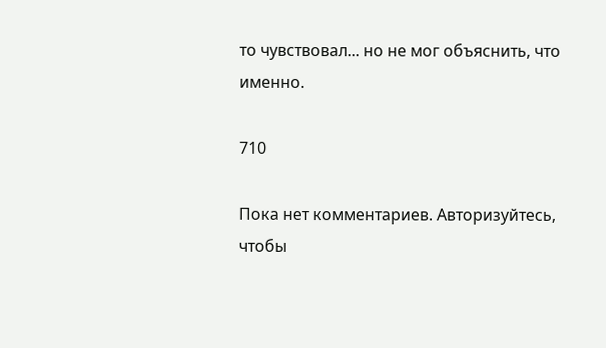то чувствовал... но не мог объяснить, что именно.

710

Пока нет комментариев. Авторизуйтесь, чтобы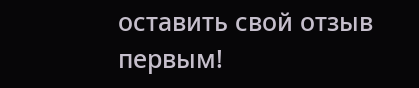оставить свой отзыв первым!